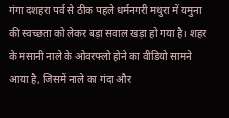गंगा दशहरा पर्व से ठीक पहले धर्मनगरी मथुरा में यमुना की स्वच्छता को लेकर बड़ा सवाल खड़ा हो गया है। शहर के मसानी नाले के ओवरफ्लो होने का वीडियो सामने आया है, जिसमें नाले का गंदा और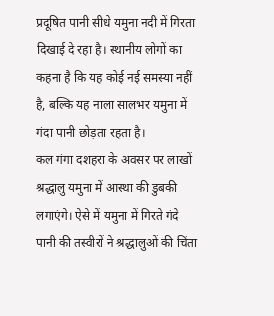प्रदूषित पानी सीधे यमुना नदी में गिरता दिखाई दे रहा है। स्थानीय लोगों का कहना है कि यह कोई नई समस्या नहीं है, बल्कि यह नाला सालभर यमुना में गंदा पानी छोड़ता रहता है।
कल गंगा दशहरा के अवसर पर लाखों श्रद्धालु यमुना में आस्था की डुबकी लगाएंगे। ऐसे में यमुना में गिरते गंदे पानी की तस्वीरों ने श्रद्धालुओं की चिंता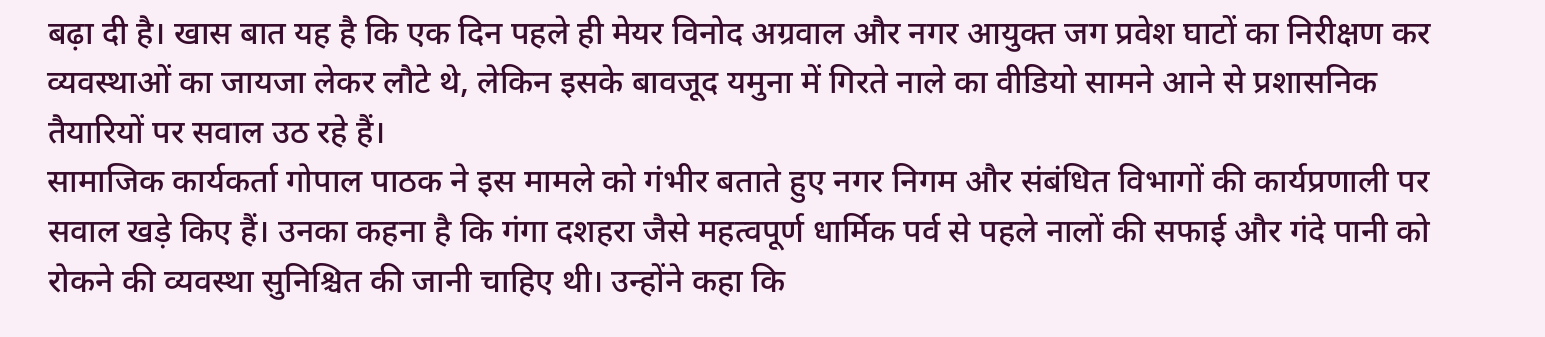बढ़ा दी है। खास बात यह है कि एक दिन पहले ही मेयर विनोद अग्रवाल और नगर आयुक्त जग प्रवेश घाटों का निरीक्षण कर व्यवस्थाओं का जायजा लेकर लौटे थे, लेकिन इसके बावजूद यमुना में गिरते नाले का वीडियो सामने आने से प्रशासनिक तैयारियों पर सवाल उठ रहे हैं।
सामाजिक कार्यकर्ता गोपाल पाठक ने इस मामले को गंभीर बताते हुए नगर निगम और संबंधित विभागों की कार्यप्रणाली पर सवाल खड़े किए हैं। उनका कहना है कि गंगा दशहरा जैसे महत्वपूर्ण धार्मिक पर्व से पहले नालों की सफाई और गंदे पानी को रोकने की व्यवस्था सुनिश्चित की जानी चाहिए थी। उन्होंने कहा कि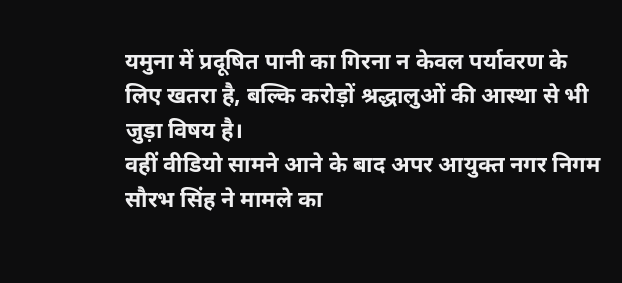यमुना में प्रदूषित पानी का गिरना न केवल पर्यावरण के लिए खतरा है, बल्कि करोड़ों श्रद्धालुओं की आस्था से भी जुड़ा विषय है।
वहीं वीडियो सामने आने के बाद अपर आयुक्त नगर निगम सौरभ सिंह ने मामले का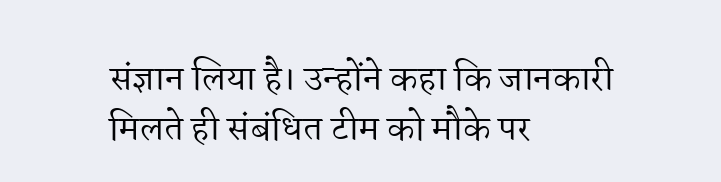संज्ञान लिया है। उन्होंने कहा कि जानकारी मिलते ही संबंधित टीम को मौके पर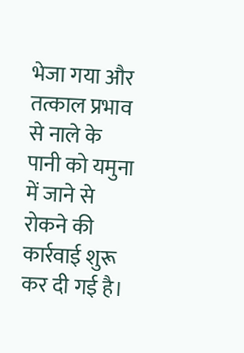भेजा गया और तत्काल प्रभाव से नाले के पानी को यमुना में जाने से रोकने की कार्रवाई शुरू कर दी गई है।